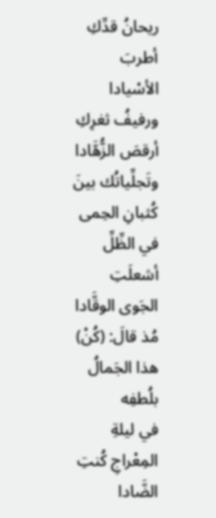ريحانُ قدِّكِ أطربَ الأسْيادا
ورفيفُ ثغرِكِ أرقصَ الزُّهَّادا
وتَجلِّياتُك بينَ كُثبانِ الحِمى
في الظِّلِّ أشعلَتِ الجَوى الوقَّادا
مُذ قالَ: (كُنْ) هذا الجَمالُ بلُطفِه
في ليلةِ المِعْراجِ كُنتِ الضَّادا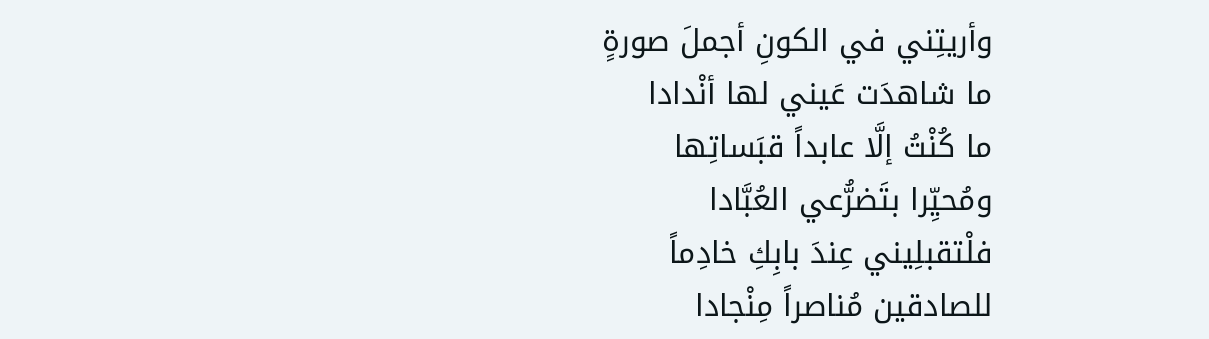وأريتِني في الكونِ أجملَ صورةٍ
ما شاهدَت عَيني لها أنْدادا
ما كُنْتُ إلَّا عابداً قبَساتِها
ومُحيِّرا بتَضرُّعي العُبَّادا
فلْتقبلِيني عِندَ بابِكِ خادِماً
للصادقين مُناصراً مِنْجادا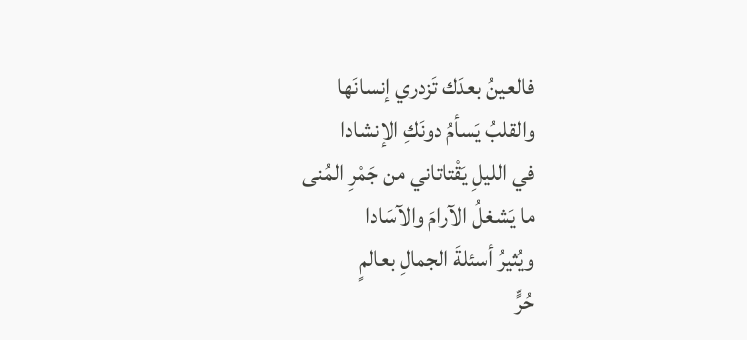فالعينُ بعدَك تَزدري إنسانَها
والقلبُ يَسأمُ دونَكِ الإنشادا
في الليلِ يَقْتاتاني من جَمْرِ المُنى
ما يَشغلُ الآرامَ والآسَادا
ويُثيرُ أسئلةَ الجمالِ بعالمٍ
حُرٍّ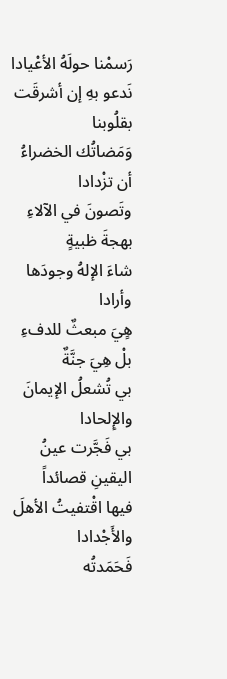رَسمْنا حولَهُ الأعْيادا
نَدعو بهِ إن أشرقَت بقلُوبنا
وَمَضاتُك الخضراءُ أن تزْدادا
وتَصونَ في الآلاءِ بهجةَ ظبيةٍ
شاءَ الإلهُ وجودَها وأرادا
هٍيَ مبعثٌ للدفءِ بلْ هِيَ جنَّةٌ
بي تُشعلُ الإيمانَ والإِلحادا
بي فَجَّرت عينُ اليقينِ قصائداً
فيها اقْتفيتُ الأهلَ والأَجْدادا
فَحَمَدتُه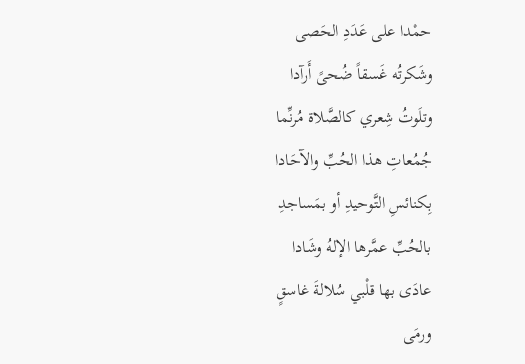حمْدا على عَدَدِ الحَصى
وشَكرتُه غَسقاً ضُحىً أَرآدا
وتلَوتُ شِعري كالصَّلاة مُرنِّما
جُمُعاتِ هذا الحُبِّ والآحَادا
بِكنائسِ التَّوحيدِ أو بمَساجدِ
بالحُبِّ عمَّرها الإلهُ وشَادا
عادَى بها قلْبي سُلالةَ غاسقٍ
ورمَى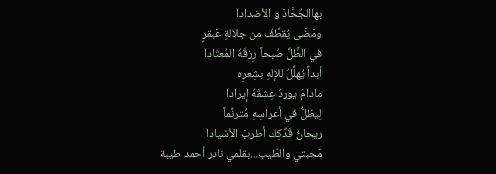بهاالجُحَّادَ و الأضدادا
ومَضَى يُقطِّفُ من جلالةِ عَبقرٍ
في الظِّلِّ صُبحاً رِزقَهُ المُعتَادا
أبداً يُهلِّلُ للإلهِ بشِعرِه
مادامَ يوردُ عِشقَهُ إيرادا
لِيظلُّ في أعراسِهِ مُترنِّماً
ريحانُ قَدِّكِك أطربَ الأسْيادا
مَحبتي والطّيب...بقلمي نادر أحمد طيبة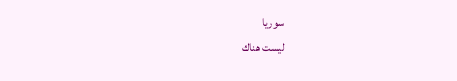سوريا
ليست هناك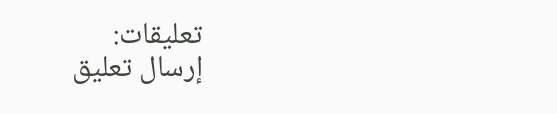تعليقات:
إرسال تعليق